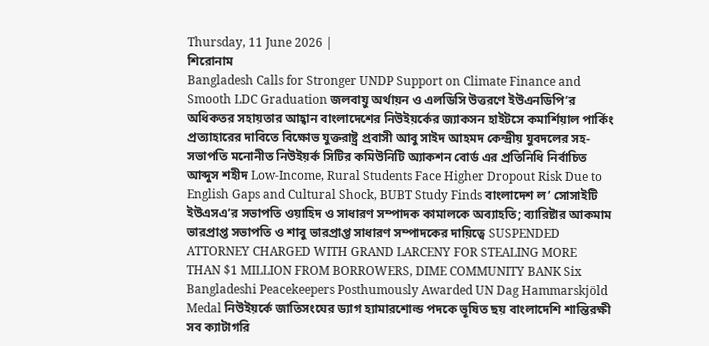Thursday, 11 June 2026 |
শিরোনাম
Bangladesh Calls for Stronger UNDP Support on Climate Finance and Smooth LDC Graduation জলবায়ু অর্থায়ন ও এলডিসি উত্তরণে ইউএনডিপি’র অধিকতর সহায়তার আহ্বান বাংলাদেশের নিউইয়র্কের জ্যাকসন হাইটসে কমার্শিয়াল পার্কিং প্রত্যাহারের দাবিতে বিক্ষোভ যুক্তরাষ্ট্র প্রবাসী আবু সাইদ আহমদ কেন্দ্রীয় যুবদলের সহ-সভাপতি মনোনীত নিউইয়র্ক সিটির কমিউনিটি অ্যাকশন বোর্ড এর প্রতিনিধি নির্বাচিত আব্দুস শহীদ Low-Income, Rural Students Face Higher Dropout Risk Due to English Gaps and Cultural Shock, BUBT Study Finds বাংলাদেশ ল’ সোসাইটি ইউএসএ’র সভাপতি ওয়াহিদ ও সাধারণ সম্পাদক কামালকে অব্যাহতি; ব্যারিষ্টার আকমাম ভারপ্রাপ্ত সভাপতি ও শাবু ভারপ্রাপ্ত সাধারণ সম্পাদকের দায়িত্বে SUSPENDED ATTORNEY CHARGED WITH GRAND LARCENY FOR STEALING MORE THAN $1 MILLION FROM BORROWERS, DIME COMMUNITY BANK Six Bangladeshi Peacekeepers Posthumously Awarded UN Dag Hammarskjöld Medal নিউইয়র্কে জাতিসংঘের ড্যাগ হ্যামারশোল্ড পদকে ভূষিত ছয় বাংলাদেশি শান্তিরক্ষী
সব ক্যাটাগরি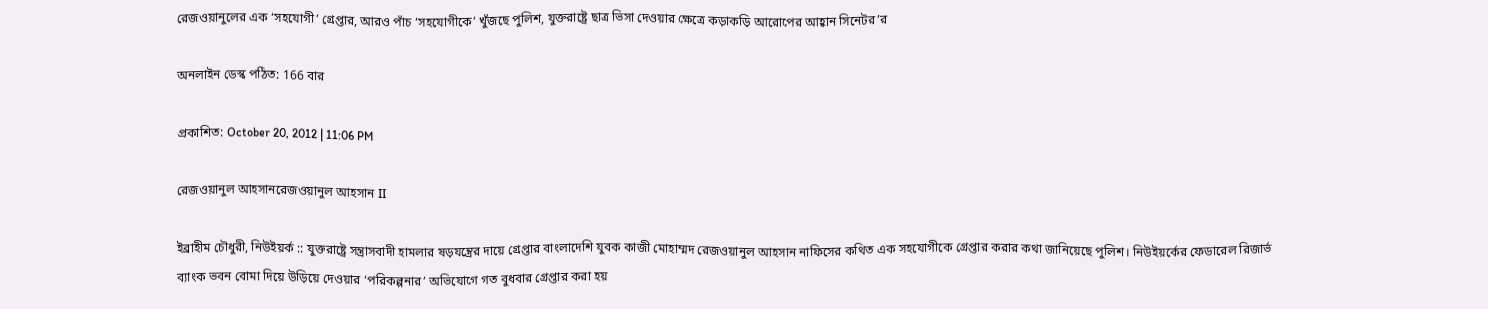রেজওয়ানুলের এক ‘সহযোগী’ গ্রেপ্তার, আরও পাঁচ ‘সহযোগীকে’ খুঁজছে পুলিশ, যুক্তরাষ্ট্রে ছাত্র ভিসা দেওয়ার ক্ষেত্রে কড়াকড়ি আরোপের আহ্বান সিনেটর’র

অনলাইন ডেস্ক পঠিত: 166 বার

প্রকাশিত: October 20, 2012 | 11:06 PM

রেজওয়ানুল আহসানরেজওয়ানুল আহসান II

ইব্রাহীম চৌধুরী, নিউইয়র্ক :: যুক্তরাষ্ট্রে সন্ত্রাসবাদী হামলার ষড়যন্ত্রের দায়ে গ্রেপ্তার বাংলাদেশি যুবক কাজী মোহাম্মদ রেজওয়ানুল আহসান নাফিসের কথিত এক সহযোগীকে গ্রেপ্তার করার কথা জানিয়েছে পুলিশ। নিউইয়র্কের ফেডারেল রিজার্ভ ব্যাংক ভবন বোমা দিয়ে উড়িয়ে দেওয়ার ‘পরিকল্পনার’ অভিযোগে গত বুধবার গ্রেপ্তার করা হয়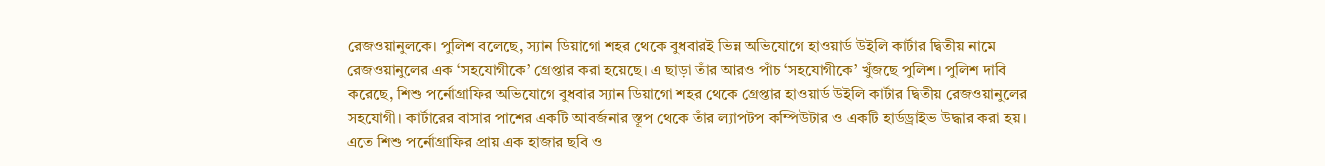রেজওয়ানুলকে। পুলিশ বলেছে, স্যান ডিয়াগো শহর থেকে বুধবারই ভিন্ন অভিযোগে হাওয়ার্ড উইলি কার্টার দ্বিতীয় নামে রেজওয়ানুলের এক ‘সহযোগীকে’ গ্রেপ্তার করা হয়েছে। এ ছাড়া তাঁর আরও পাঁচ ‘সহযোগীকে’ খুঁজছে পুলিশ। পুলিশ দাবি করেছে, শিশু পর্নোগ্রাফির অভিযোগে বুধবার স্যান ডিয়াগো শহর থেকে গ্রেপ্তার হাওয়ার্ড উইলি কার্টার দ্বিতীয় রেজওয়ানুলের সহযোগী। কার্টারের বাসার পাশের একটি আবর্জনার স্তূপ থেকে তাঁর ল্যাপটপ কম্পিউটার ও একটি হার্ডড্রাইভ উদ্ধার করা হয়। এতে শিশু পর্নোগ্রাফির প্রায় এক হাজার ছবি ও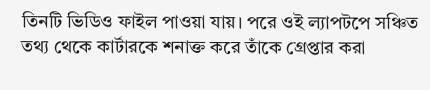তিনটি ভিডিও ফাইল পাওয়া যায়। পরে ওই ল্যাপটপে সঞ্চিত তথ্য থেকে কার্টারকে শনাক্ত করে তাঁকে গ্রেপ্তার করা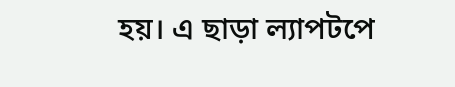হয়। এ ছাড়া ল্যাপটপে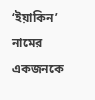‘ইয়াকিন’ নামের একজনকে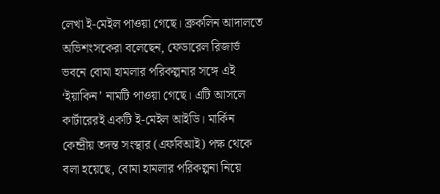লেখা ই-মেইল পাওয়া গেছে। ব্রুকলিন আদালতে অভিশংসকেরা বলেছেন, ফেডারেল রিজার্ভ ভবনে বোমা হামলার পরিকল্পনার সঙ্গে এই ‘ইয়াকিন’ নামটি পাওয়া গেছে। এটি আসলে কার্টারেরই একটি ই-মেইল আইডি। মার্কিন কেন্দ্রীয় তদন্ত সংস্থার (এফবিআই) পক্ষ থেকে বলা হয়েছে, বোমা হামলার পরিকল্পনা নিয়ে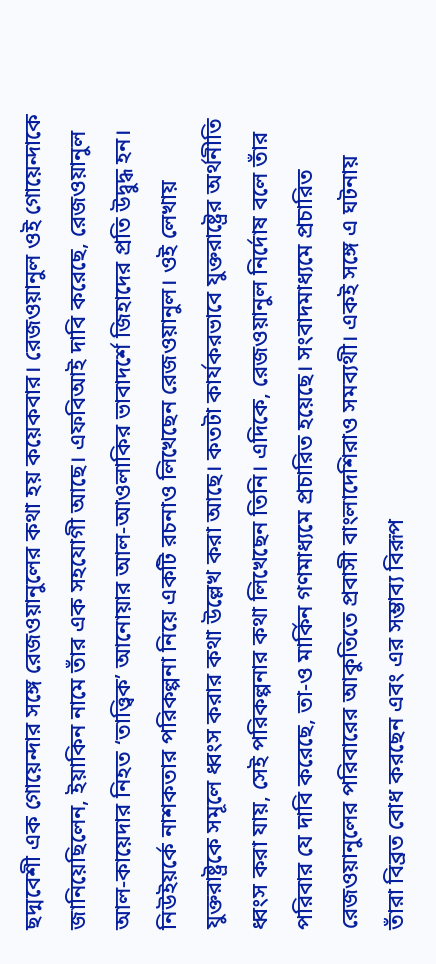ছদ্মবেশী এক গোয়েন্দার সঙ্গে রেজওয়ানুলের কথা হয় কয়েকবার। রেজওয়ানুল ওই গোয়েন্দাকে জানিয়েছিলেন, ইয়াকিন নামে তাঁর এক সহযোগী আছে। এফবিআই দাবি করেছে, রেজওয়ানুল আল-কায়েদার নিহত ‘তাত্ত্বিক’ আনোয়ার আল-আওলাকির ভাবাদর্শে জিহাদের প্রতি উদ্বুদ্ধ হন।  নিউইয়র্কে নাশকতার পরিকল্পনা নিয়ে একটি রচনাও লিখেছেন রেজওয়ানুল। ওই লেখায় যুক্তরাষ্ট্রকে সমূলে ধ্বংস করার কথা উল্লেখ করা আছে। কতটা কার্যকরভাবে যুক্তরাষ্ট্রের অর্থনীতি ধ্বংস করা যায়, সেই পরিকল্পনার কথা লিখেছেন তিনি। এদিকে, রেজওয়ানুল নির্দোষ বলে তাঁর পরিবার যে দাবি করেছে, তা-ও মার্কিন গণমাধ্যমে প্রচারিত হয়েছে। সংবাদমাধ্যমে প্রচারিত রেজওয়ানুলের পরিবারের আকুতিতে প্রবাসী বাংলাদেশিরাও সমব্যথী। একই সঙ্গে এ ঘটনায় তাঁরা বিব্রত বোধ করছেন এবং এর সম্ভাব্য বিরূপ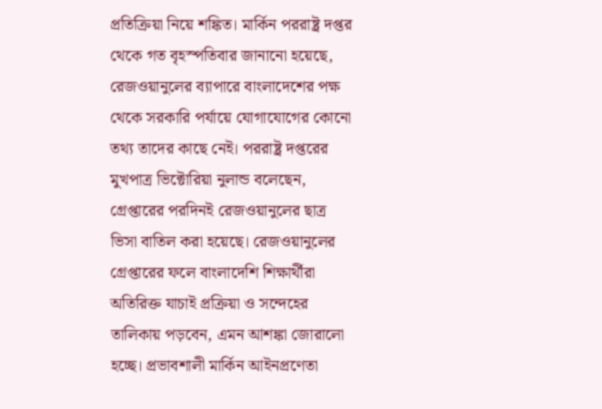প্রতিক্রিয়া নিয়ে শঙ্কিত। মার্কিন পররাষ্ট্র দপ্তর থেকে গত বৃহস্পতিবার জানানো হয়েছে, রেজওয়ানুলের ব্যাপারে বাংলাদেশের পক্ষ থেকে সরকারি পর্যায়ে যোগাযোগের কোনো তথ্য তাদের কাছে নেই। পররাষ্ট্র দপ্তরের মুখপাত্র ভিক্টোরিয়া নুলান্ড বলেছেন, গ্রেপ্তারের পরদিনই রেজওয়ানুলের ছাত্র ভিসা বাতিল করা হয়েছে। রেজওয়ানুলের গ্রেপ্তারের ফলে বাংলাদেশি শিক্ষার্থীরা অতিরিক্ত যাচাই প্রক্রিয়া ও সন্দেহের তালিকায় পড়বেন, এমন আশঙ্কা জোরালো হচ্ছে। প্রভাবশালী মার্কিন আইনপ্রণেতা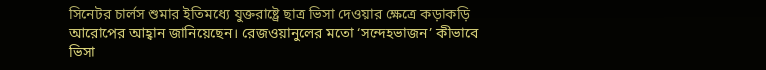সিনেটর চার্লস শুমার ইতিমধ্যে যুক্তরাষ্ট্রে ছাত্র ভিসা দেওয়ার ক্ষেত্রে কড়াকড়ি আরোপের আহ্বান জানিয়েছেন। রেজওয়ানুলের মতো ‘সন্দেহভাজন’ কীভাবে ভিসা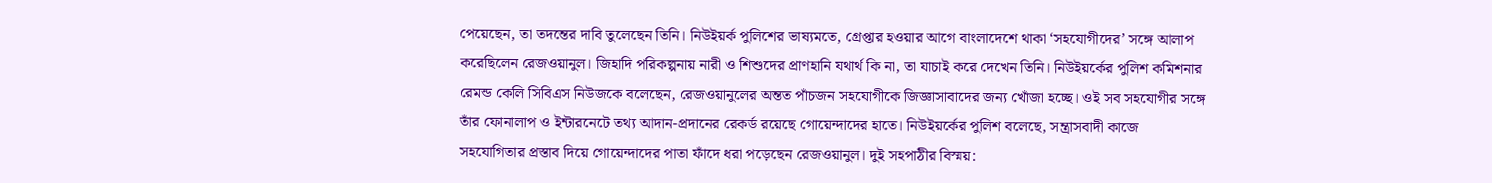পেয়েছেন, তা তদন্তের দাবি তুলেছেন তিনি। নিউইয়র্ক পুলিশের ভাষ্যমতে, গ্রেপ্তার হওয়ার আগে বাংলাদেশে থাকা ‘সহযোগীদের’ সঙ্গে আলাপ করেছিলেন রেজওয়ানুল। জিহাদি পরিকল্পনায় নারী ও শিশুদের প্রাণহানি যথার্থ কি না, তা যাচাই করে দেখেন তিনি। নিউইয়র্কের পুলিশ কমিশনার রেমন্ড কেলি সিবিএস নিউজকে বলেছেন, রেজওয়ানুলের অন্তত পাঁচজন সহযোগীকে জিজ্ঞাসাবাদের জন্য খোঁজা হচ্ছে। ওই সব সহযোগীর সঙ্গে তাঁর ফোনালাপ ও ইন্টারনেটে তথ্য আদান-প্রদানের রেকর্ড রয়েছে গোয়েন্দাদের হাতে। নিউইয়র্কের পুলিশ বলেছে, সন্ত্রাসবাদী কাজে সহযোগিতার প্রস্তাব দিয়ে গোয়েন্দাদের পাতা ফাঁদে ধরা পড়েছেন রেজওয়ানুল। দুই সহপাঠীর বিস্ময়: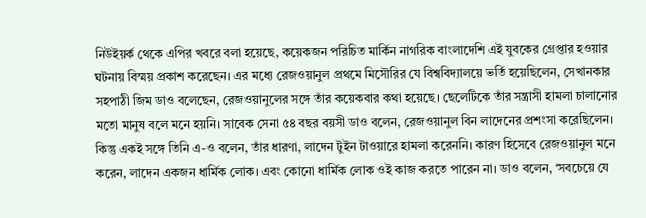নিউইয়র্ক থেকে এপির খবরে বলা হয়েছে, কয়েকজন পরিচিত মার্কিন নাগরিক বাংলাদেশি এই যুবকের গ্রেপ্তার হওয়ার ঘটনায় বিস্ময় প্রকাশ করেছেন। এর মধ্যে রেজওয়ানুল প্রথমে মিসৌরির যে বিশ্ববিদ্যালয়ে ভর্তি হয়েছিলেন, সেখানকার সহপাঠী জিম ডাও বলেছেন, রেজওয়ানুলের সঙ্গে তাঁর কয়েকবার কথা হয়েছে। ছেলেটিকে তাঁর সন্ত্রাসী হামলা চালানোর মতো মানুষ বলে মনে হয়নি। সাবেক সেনা ৫৪ বছর বয়সী ডাও বলেন, রেজওয়ানুল বিন লাদেনের প্রশংসা করেছিলেন। কিন্তু একই সঙ্গে তিনি এ-ও বলেন, তাঁর ধারণা, লাদেন টুইন টাওয়ারে হামলা করেননি। কারণ হিসেবে রেজওয়ানুল মনে করেন, লাদেন একজন ধার্মিক লোক। এবং কোনো ধার্মিক লোক ওই কাজ করতে পারেন না। ডাও বলেন, ‘সবচেয়ে যে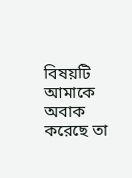বিষয়টি আমাকে অবাক করেছে তা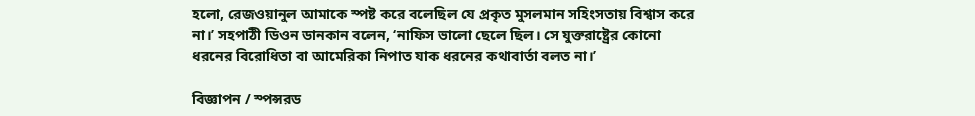হলো, রেজওয়ানুল আমাকে স্পষ্ট করে বলেছিল যে প্রকৃত মুসলমান সহিংসতায় বিশ্বাস করে না।’ সহপাঠী ডিওন ডানকান বলেন, ‘নাফিস ভালো ছেলে ছিল। সে যুক্তরাষ্ট্রের কোনো ধরনের বিরোধিতা বা আমেরিকা নিপাত যাক ধরনের কথাবার্তা বলত না।’

বিজ্ঞাপন / স্পন্সরড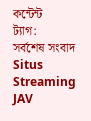কন্টেন্ট
ট্যাগ:
সর্বশেষ সংবাদ
Situs Streaming JAV